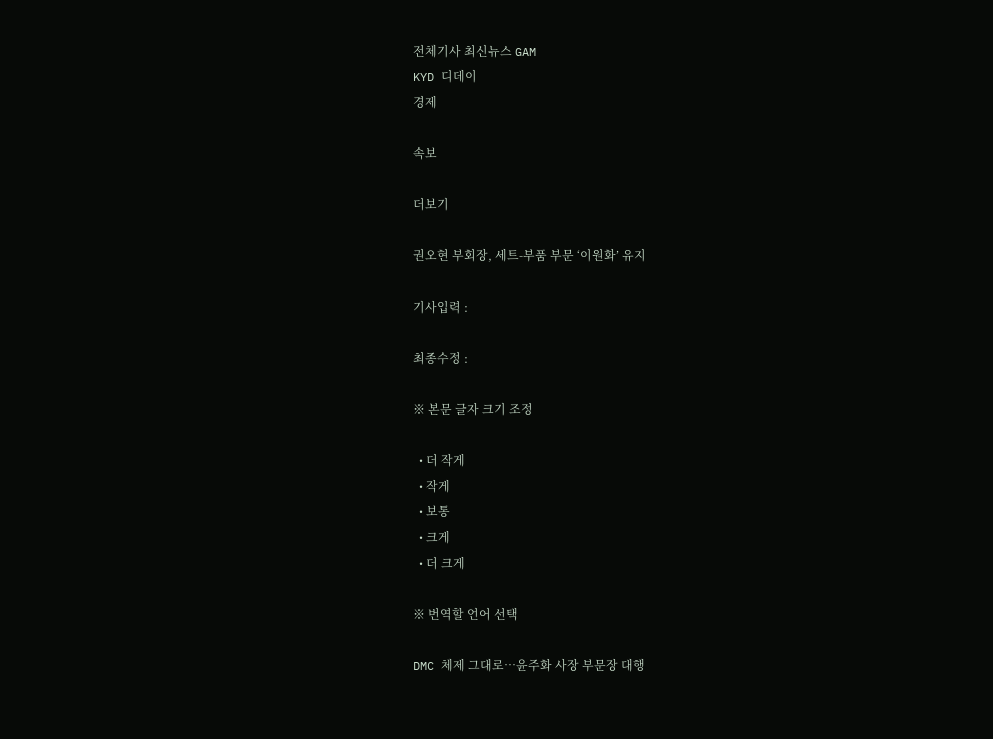전체기사 최신뉴스 GAM
KYD 디데이
경제

속보

더보기

권오현 부회장, 세트-부품 부문 ‘이원화’ 유지

기사입력 :

최종수정 :

※ 본문 글자 크기 조정

  • 더 작게
  • 작게
  • 보통
  • 크게
  • 더 크게

※ 번역할 언어 선택

DMC 체제 그대로…윤주화 사장 부문장 대행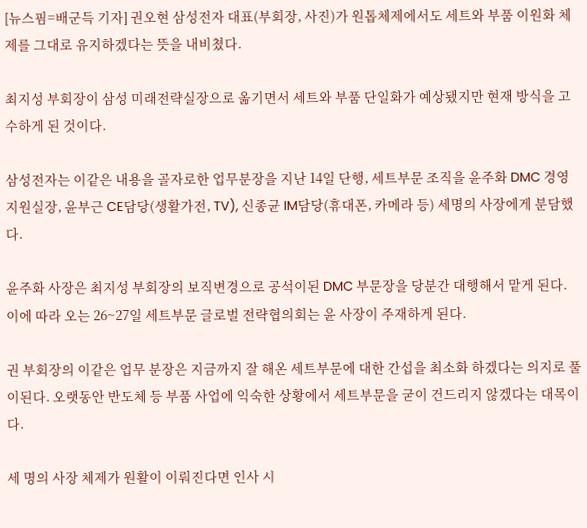[뉴스핌=배군득 기자] 권오현 삼성전자 대표(부회장, 사진)가 원톱체제에서도 세트와 부품 이원화 체제를 그대로 유지하겠다는 뜻을 내비쳤다.

최지성 부회장이 삼성 미래전략실장으로 옮기면서 세트와 부품 단일화가 예상됐지만 현재 방식을 고수하게 된 것이다.

삼성전자는 이같은 내용을 골자로한 업무분장을 지난 14일 단행, 세트부문 조직을 윤주화 DMC 경영지원실장, 윤부근 CE담당(생활가전, TV), 신종균 IM담당(휴대폰, 카메라 등) 세명의 사장에게 분담했다.

윤주화 사장은 최지성 부회장의 보직변경으로 공석이된 DMC 부문장을 당분간 대행해서 맡게 된다. 이에 따라 오는 26~27일 세트부문 글로벌 전략협의회는 윤 사장이 주재하게 된다.

권 부회장의 이같은 업무 분장은 지금까지 잘 해온 세트부문에 대한 간섭을 최소화 하겠다는 의지로 풀이된다. 오랫동안 반도체 등 부품 사업에 익숙한 상황에서 세트부문을 굳이 건드리지 않겠다는 대목이다.

세 명의 사장 체제가 원활이 이뤄진다면 인사 시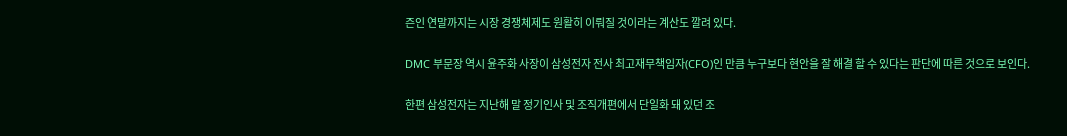즌인 연말까지는 시장 경쟁체제도 원활히 이뤄질 것이라는 계산도 깔려 있다.

DMC 부문장 역시 윤주화 사장이 삼성전자 전사 최고재무책임자(CFO)인 만큼 누구보다 현안을 잘 해결 할 수 있다는 판단에 따른 것으로 보인다.

한편 삼성전자는 지난해 말 정기인사 및 조직개편에서 단일화 돼 있던 조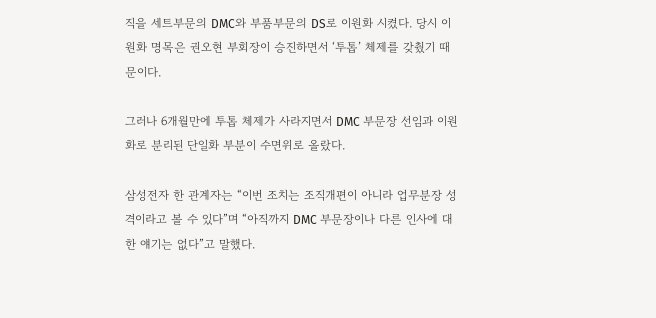직을 세트부문의 DMC와 부품부문의 DS로 이원화 시켰다. 당시 이원화 명목은 권오현 부회장이 승진하면서 ‘투톱’ 체제를 갖췄기 때문이다.

그러나 6개월만에 투톱 체제가 사라지면서 DMC 부문장 선임과 이원화로 분리된 단일화 부분이 수면위로 올랐다.

삼성전자 한 관계자는 “이번 조치는 조직개편이 아니라 업무분장 성격이라고 볼 수 있다”며 “아직까지 DMC 부문장이나 다른 인사에 대한 얘기는 없다”고 말했다.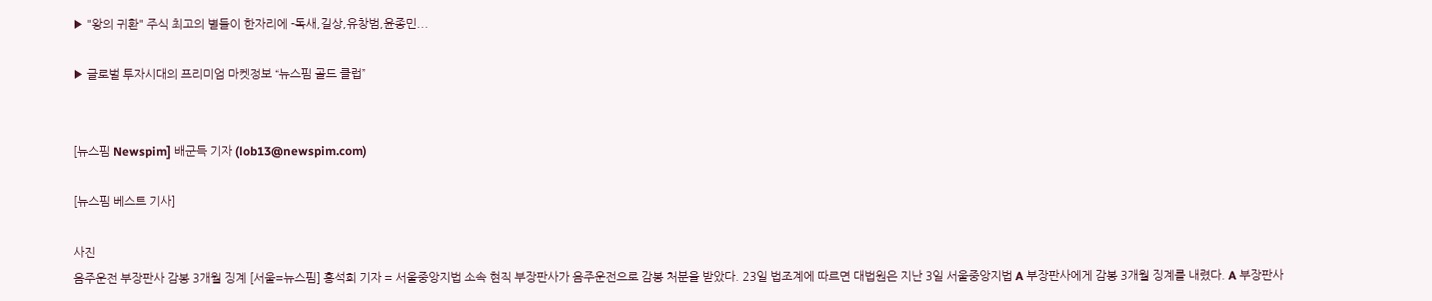▶ "왕의 귀환" 주식 최고의 별들이 한자리에 -독새,길상,유창범,윤종민...

▶ 글로벌 투자시대의 프리미엄 마켓정보 “뉴스핌 골드 클럽”


[뉴스핌 Newspim] 배군득 기자 (lob13@newspim.com)

[뉴스핌 베스트 기사]

사진
음주운전 부장판사 감봉 3개월 징계 [서울=뉴스핌] 홍석희 기자 = 서울중앙지법 소속 현직 부장판사가 음주운전으로 감봉 처분을 받았다. 23일 법조계에 따르면 대법원은 지난 3일 서울중앙지법 A 부장판사에게 감봉 3개월 징계를 내렸다. A 부장판사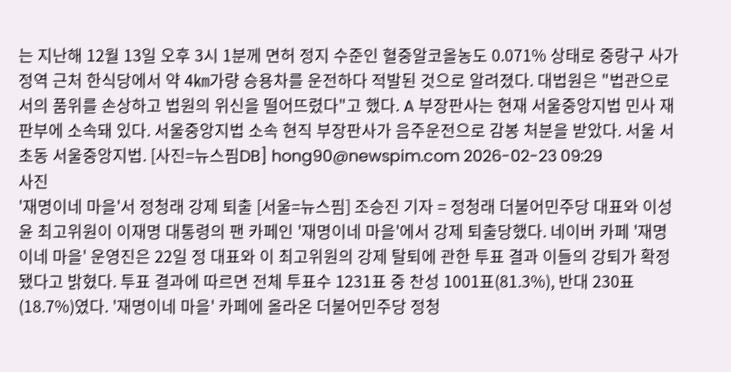는 지난해 12월 13일 오후 3시 1분께 면허 정지 수준인 혈중알코올농도 0.071% 상태로 중랑구 사가정역 근처 한식당에서 약 4㎞가량 승용차를 운전하다 적발된 것으로 알려졌다. 대법원은 "법관으로서의 품위를 손상하고 법원의 위신을 떨어뜨렸다"고 했다. A 부장판사는 현재 서울중앙지법 민사 재판부에 소속돼 있다. 서울중앙지법 소속 현직 부장판사가 음주운전으로 감봉 처분을 받았다. 서울 서초동 서울중앙지법. [사진=뉴스핌DB] hong90@newspim.com 2026-02-23 09:29
사진
'재명이네 마을'서 정청래 강제 퇴출 [서울=뉴스핌] 조승진 기자 = 정청래 더불어민주당 대표와 이성윤 최고위원이 이재명 대통령의 팬 카페인 '재명이네 마을'에서 강제 퇴출당했다. 네이버 카페 '재명이네 마을' 운영진은 22일 정 대표와 이 최고위원의 강제 탈퇴에 관한 투표 결과 이들의 강퇴가 확정됐다고 밝혔다. 투표 결과에 따르면 전체 투표수 1231표 중 찬성 1001표(81.3%), 반대 230표(18.7%)였다. '재명이네 마을' 카페에 올라온 더불어민주당 정청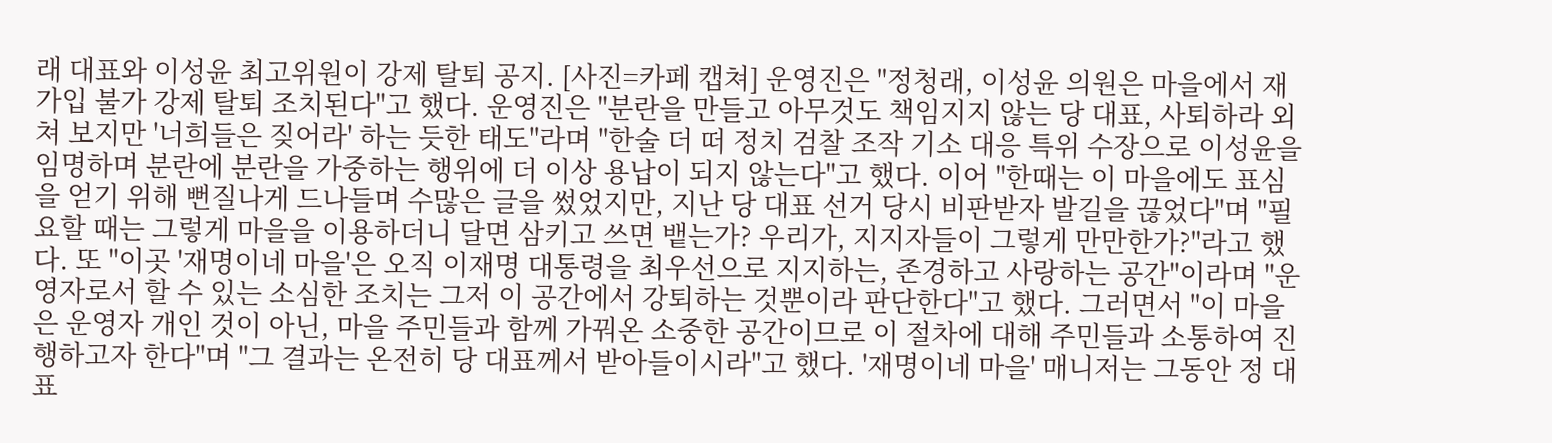래 대표와 이성윤 최고위원이 강제 탈퇴 공지. [사진=카페 캡쳐] 운영진은 "정청래, 이성윤 의원은 마을에서 재가입 불가 강제 탈퇴 조치된다"고 했다. 운영진은 "분란을 만들고 아무것도 책임지지 않는 당 대표, 사퇴하라 외쳐 보지만 '너희들은 짖어라' 하는 듯한 태도"라며 "한술 더 떠 정치 검찰 조작 기소 대응 특위 수장으로 이성윤을 임명하며 분란에 분란을 가중하는 행위에 더 이상 용납이 되지 않는다"고 했다. 이어 "한때는 이 마을에도 표심을 얻기 위해 뻔질나게 드나들며 수많은 글을 썼었지만, 지난 당 대표 선거 당시 비판받자 발길을 끊었다"며 "필요할 때는 그렇게 마을을 이용하더니 달면 삼키고 쓰면 뱉는가? 우리가, 지지자들이 그렇게 만만한가?"라고 했다. 또 "이곳 '재명이네 마을'은 오직 이재명 대통령을 최우선으로 지지하는, 존경하고 사랑하는 공간"이라며 "운영자로서 할 수 있는 소심한 조치는 그저 이 공간에서 강퇴하는 것뿐이라 판단한다"고 했다. 그러면서 "이 마을은 운영자 개인 것이 아닌, 마을 주민들과 함께 가꿔온 소중한 공간이므로 이 절차에 대해 주민들과 소통하여 진행하고자 한다"며 "그 결과는 온전히 당 대표께서 받아들이시라"고 했다. '재명이네 마을' 매니저는 그동안 정 대표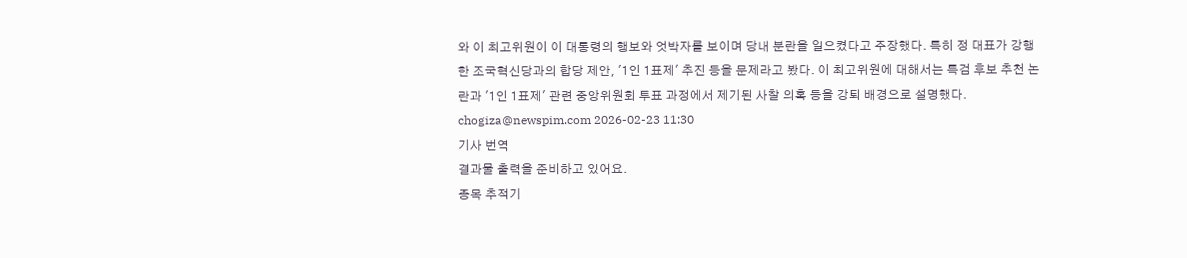와 이 최고위원이 이 대통령의 행보와 엇박자를 보이며 당내 분란을 일으켰다고 주장했다. 특히 정 대표가 강행한 조국혁신당과의 합당 제안, '1인 1표제' 추진 등을 문제라고 봤다. 이 최고위원에 대해서는 특검 후보 추천 논란과 '1인 1표제' 관련 중앙위원회 투표 과정에서 제기된 사찰 의혹 등을 강퇴 배경으로 설명했다.  chogiza@newspim.com 2026-02-23 11:30
기사 번역
결과물 출력을 준비하고 있어요.
종목 추적기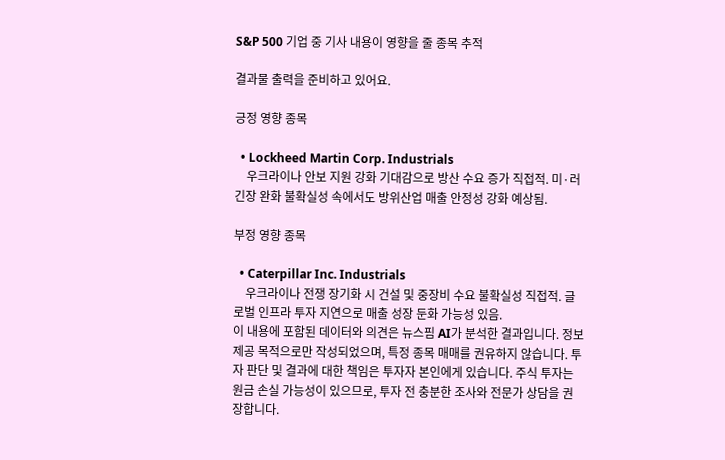S&P 500 기업 중 기사 내용이 영향을 줄 종목 추적

결과물 출력을 준비하고 있어요.

긍정 영향 종목

  • Lockheed Martin Corp. Industrials
    우크라이나 안보 지원 강화 기대감으로 방산 수요 증가 직접적. 미·러 긴장 완화 불확실성 속에서도 방위산업 매출 안정성 강화 예상됨.

부정 영향 종목

  • Caterpillar Inc. Industrials
    우크라이나 전쟁 장기화 시 건설 및 중장비 수요 불확실성 직접적. 글로벌 인프라 투자 지연으로 매출 성장 둔화 가능성 있음.
이 내용에 포함된 데이터와 의견은 뉴스핌 AI가 분석한 결과입니다. 정보 제공 목적으로만 작성되었으며, 특정 종목 매매를 권유하지 않습니다. 투자 판단 및 결과에 대한 책임은 투자자 본인에게 있습니다. 주식 투자는 원금 손실 가능성이 있으므로, 투자 전 충분한 조사와 전문가 상담을 권장합니다.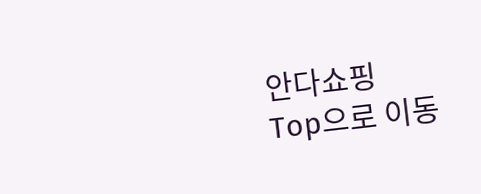안다쇼핑
Top으로 이동